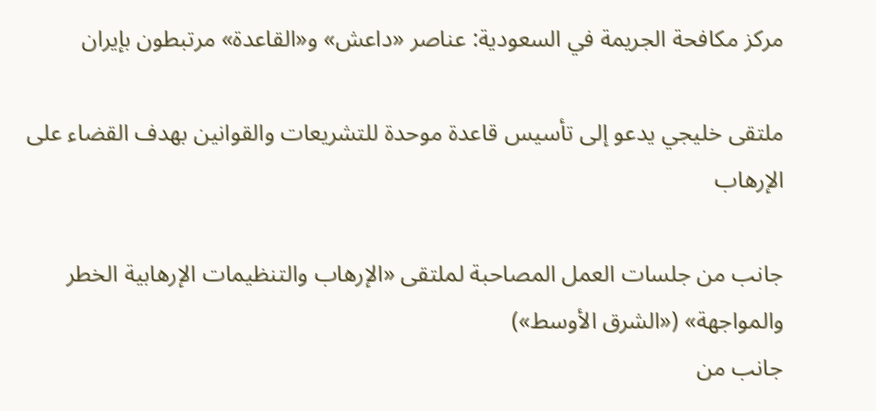مركز مكافحة الجريمة في السعودية: عناصر «داعش» و«القاعدة» مرتبطون بإيران

ملتقى خليجي يدعو إلى تأسيس قاعدة موحدة للتشريعات والقوانين بهدف القضاء على الإرهاب

جانب من جلسات العمل المصاحبة لملتقى «الإرهاب والتنظيمات الإرهابية الخطر والمواجهة» («الشرق الأوسط»)
جانب من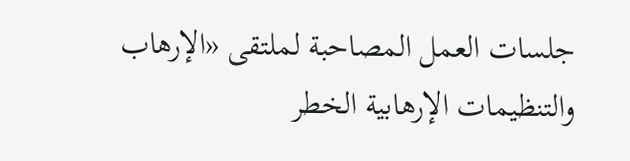جلسات العمل المصاحبة لملتقى «الإرهاب والتنظيمات الإرهابية الخطر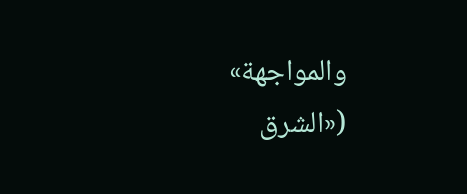والمواجهة» («الشرق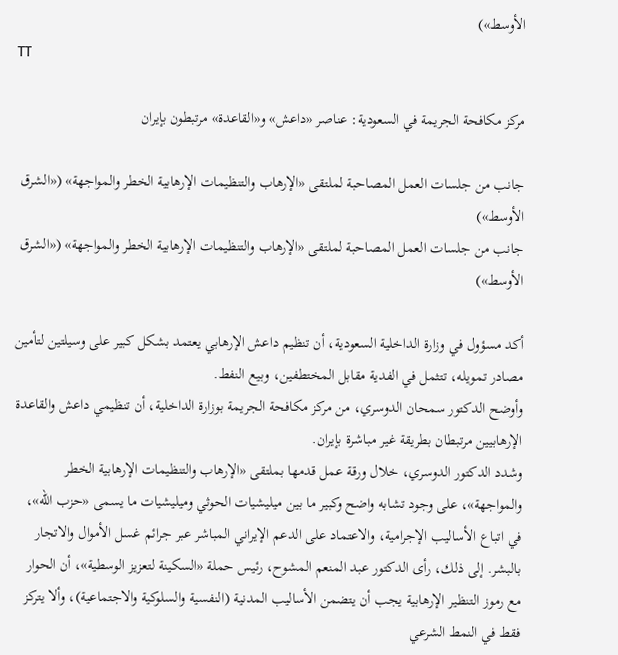الأوسط»)
TT

مركز مكافحة الجريمة في السعودية: عناصر «داعش» و«القاعدة» مرتبطون بإيران

جانب من جلسات العمل المصاحبة لملتقى «الإرهاب والتنظيمات الإرهابية الخطر والمواجهة» («الشرق الأوسط»)
جانب من جلسات العمل المصاحبة لملتقى «الإرهاب والتنظيمات الإرهابية الخطر والمواجهة» («الشرق الأوسط»)

أكد مسؤول في وزارة الداخلية السعودية، أن تنظيم داعش الإرهابي يعتمد بشكل كبير على وسيلتين لتأمين مصادر تمويله، تتثمل في الفدية مقابل المختطفين، وبيع النفط.
وأوضح الدكتور سمحان الدوسري، من مركز مكافحة الجريمة بوزارة الداخلية، أن تنظيمي داعش والقاعدة الإرهابيين مرتبطان بطريقة غير مباشرة بإيران.
وشدد الدكتور الدوسري، خلال ورقة عمل قدمها بملتقى «الإرهاب والتنظيمات الإرهابية الخطر والمواجهة»، على وجود تشابه واضح وكبير ما بين ميليشيات الحوثي وميليشيات ما يسمى «حزب الله»، في اتباع الأساليب الإجرامية، والاعتماد على الدعم الإيراني المباشر عبر جرائم غسل الأموال والاتجار بالبشر. إلى ذلك، رأى الدكتور عبد المنعم المشوح، رئيس حملة «السكينة لتعزيز الوسطية»، أن الحوار مع رموز التنظير الإرهابية يجب أن يتضمن الأساليب المدنية (النفسية والسلوكية والاجتماعية)، وألا يتركز فقط في النمط الشرعي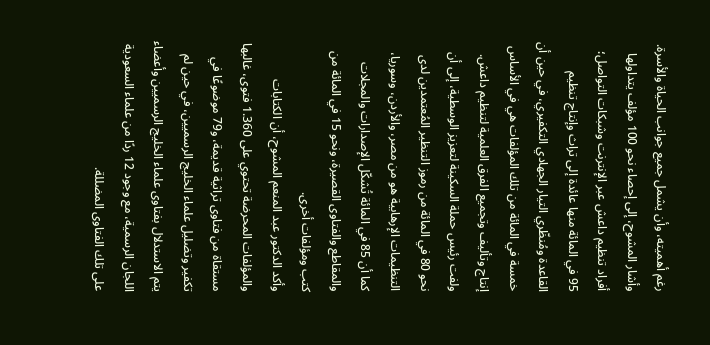رغم أهميته، وأن يشمل جميع جوانب الحياة والأسرة. وأشار المشوح، إلى إحصاء نحو 100 مؤلف يتداولها أفراد تنظيم داعش عبر الإنترنت وشبكات التواصل؛ 95 في المائة منها عائدة إلى تراث وإنتاج تنظيم القاعدة ومُنظّري التيار الجهادي التكفيري، في حين أن خمسة في المائة من تلك المؤلفات هي في الأساس إنتاج وتأليف وتجميع الفرق العلمية لتنظيم داعش.
ولفت رئيس حملة السكينة لتعزيز الوسطية، إلى أن نحو 80 في المائة من رموز التنظير المُعتمدين لدى التنظيمات الإرهابية هو من مصر، والأردن، وسوريا، كما أن 85 في المائة تُشكّل الإصدارات والمجلات والمقاطع والفتاوى القصيرة، ونحو 15 في المائة من كتب ومؤلفات أخرى.
وأكد الدكتور عبد المنعم المشوح، أن الكتابات والمؤلفات المحرضة تحتوي على 1.360 فتوى، غالبها مستقاة من فتاوى تراثية قديمة، و79 موضوعًا في تكفير وتضليل علماء الخليج الرسميين، في حين لم يتم الاستدلال بفتاوى علماء الخليج الرسميين وأعضاء اللجان الرسمية، مع وجود 12 ردًا من علماء السعودية على تلك الفتاوى المضللة.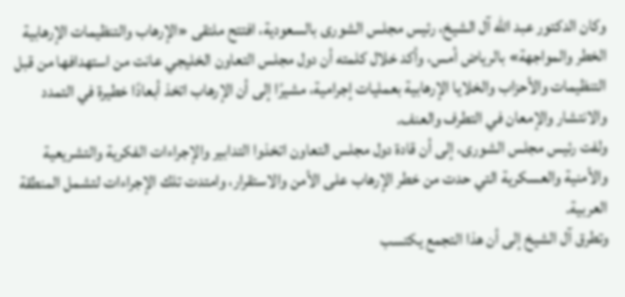وكان الدكتور عبد الله آل الشيخ، رئيس مجلس الشورى بالسعودية، افتتح ملتقى «الإرهاب والتنظيمات الإرهابية الخطر والمواجهة» بالرياض أمس، وأكد خلال كلمته أن دول مجلس التعاون الخليجي عانت من استهدافها من قبل التنظيمات والأحزاب والخلايا الإرهابية بعمليات إجرامية، مشيرًا إلى أن الإرهاب اتخذ أبعادًا خطيرة في التمدد والانتشار والإمعان في التطرف والعنف.
ولفت رئيس مجلس الشورى، إلى أن قادة دول مجلس التعاون اتخذوا التدابير والإجراءات الفكرية والتشريعية والأمنية والعسكرية التي حدت من خطر الإرهاب على الأمن والاستقرار، وامتدت تلك الإجراءات لتشمل المنطقة العربية.
وتطرق آل الشيخ إلى أن هذا التجمع يكتسب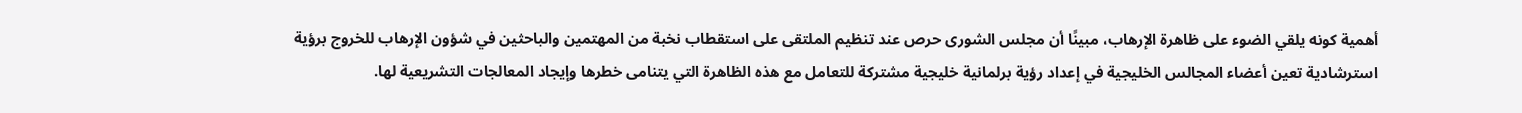أهمية كونه يلقي الضوء على ظاهرة الإرهاب، مبينًا أن مجلس الشورى حرص عند تنظيم الملتقى على استقطاب نخبة من المهتمين والباحثين في شؤون الإرهاب للخروج برؤية استرشادية تعين أعضاء المجالس الخليجية في إعداد رؤية برلمانية خليجية مشتركة للتعامل مع هذه الظاهرة التي يتنامى خطرها وإيجاد المعالجات التشريعية لها.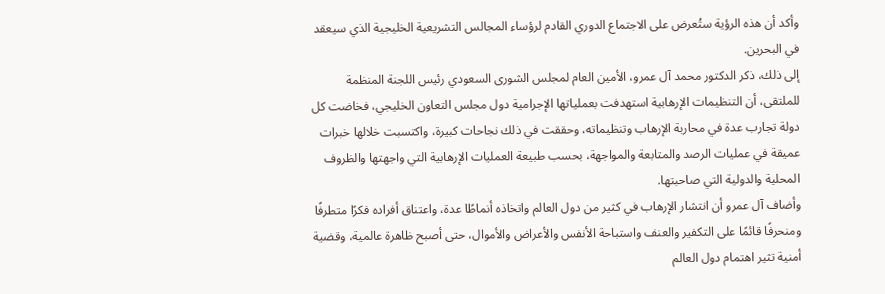وأكد أن هذه الرؤية ستُعرض على الاجتماع الدوري القادم لرؤساء المجالس التشريعية الخليجية الذي سيعقد في البحرين.
إلى ذلك، ذكر الدكتور محمد آل عمرو، الأمين العام لمجلس الشورى السعودي رئيس اللجنة المنظمة للملتقى، أن التنظيمات الإرهابية استهدفت بعملياتها الإجرامية دول مجلس التعاون الخليجي، فخاضت كل دولة تجارب عدة في محاربة الإرهاب وتنظيماته، وحققت في ذلك نجاحات كبيرة، واكتسبت خلالها خبرات عميقة في عمليات الرصد والمتابعة والمواجهة، بحسب طبيعة العمليات الإرهابية التي واجهتها والظروف المحلية والدولية التي صاحبتها.
وأضاف آل عمرو أن انتشار الإرهاب في كثير من دول العالم واتخاذه أنماطًا عدة، واعتناق أفراده فكرًا متطرفًا ومنحرفًا قائمًا على التكفير والعنف واستباحة الأنفس والأعراض والأموال، حتى أصبح ظاهرة عالمية، وقضية أمنية تثير اهتمام دول العالم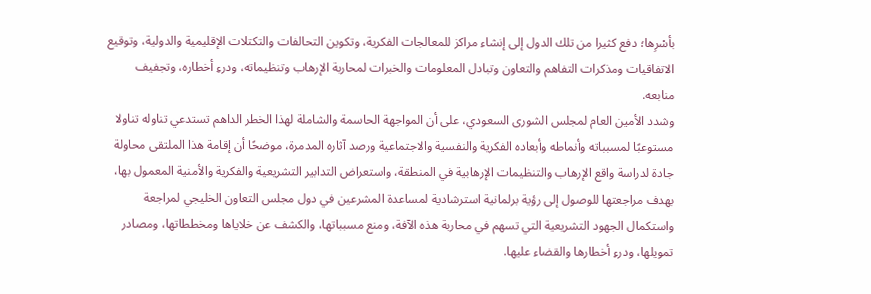بأسْرِها؛ دفع كثيرا من تلك الدول إلى إنشاء مراكز للمعالجات الفكرية، وتكوين التحالفات والتكتلات الإقليمية والدولية، وتوقيع الاتفاقيات ومذكرات التفاهم والتعاون وتبادل المعلومات والخبرات لمحاربة الإرهاب وتنظيماته، ودرءِ أخطاره، وتجفيف منابعه.
وشدد الأمين العام لمجلس الشورى السعودي، على أن المواجهة الحاسمة والشاملة لهذا الخطر الداهم تستدعي تناوله تناولا مستوعبًا لمسبباته وأنماطه وأبعاده الفكرية والنفسية والاجتماعية ورصد آثاره المدمرة، موضحًا أن إقامة هذا الملتقى محاولة جادة لدراسة واقع الإرهاب والتنظيمات الإرهابية في المنطقة، واستعراض التدابير التشريعية والفكرية والأمنية المعمول بها، بهدف مراجعتها للوصول إلى رؤية برلمانية استرشادية لمساعدة المشرعين في دول مجلس التعاون الخليجي لمراجعة واستكمال الجهود التشريعية التي تسهم في محاربة هذه الآفة، ومنع مسبباتها، والكشف عن خلاياها ومخططاتها، ومصادر تمويلها، ودرءِ أخطارها والقضاء عليها.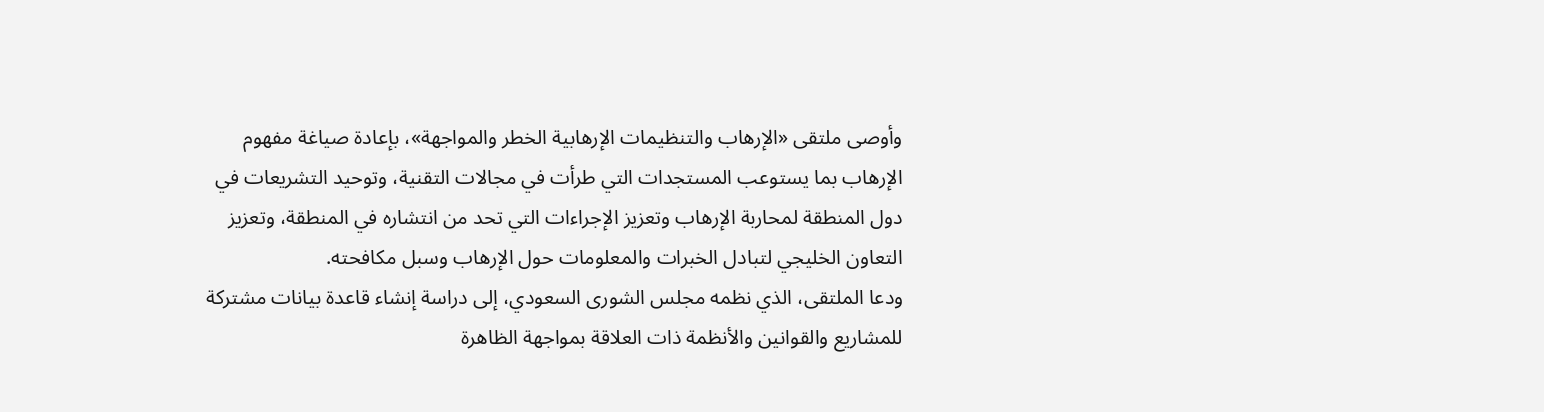وأوصى ملتقى «الإرهاب والتنظيمات الإرهابية الخطر والمواجهة»، بإعادة صياغة مفهوم الإرهاب بما يستوعب المستجدات التي طرأت في مجالات التقنية، وتوحيد التشريعات في دول المنطقة لمحاربة الإرهاب وتعزيز الإجراءات التي تحد من انتشاره في المنطقة، وتعزيز التعاون الخليجي لتبادل الخبرات والمعلومات حول الإرهاب وسبل مكافحته.
ودعا الملتقى، الذي نظمه مجلس الشورى السعودي، إلى دراسة إنشاء قاعدة بيانات مشتركة للمشاريع والقوانين والأنظمة ذات العلاقة بمواجهة الظاهرة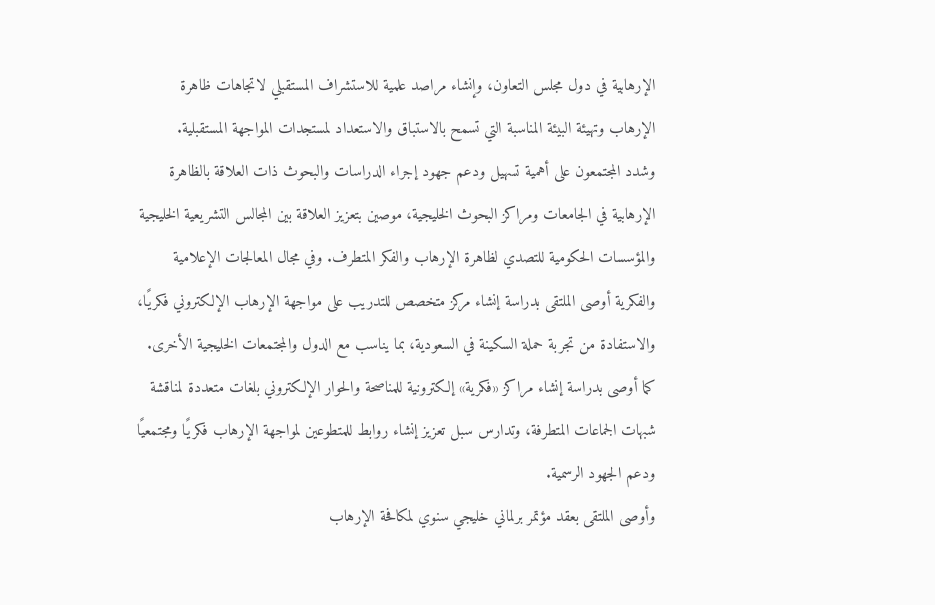الإرهابية في دول مجلس التعاون، وإنشاء مراصد علمية للاستشراف المستقبلي لاتجاهات ظاهرة الإرهاب وتهيئة البيئة المناسبة التي تسمح بالاستباق والاستعداد لمستجدات المواجهة المستقبلية.
وشدد المجتمعون على أهمية تسهيل ودعم جهود إجراء الدراسات والبحوث ذات العلاقة بالظاهرة الإرهابية في الجامعات ومراكز البحوث الخليجية، موصين بتعزيز العلاقة بين المجالس التشريعية الخليجية والمؤسسات الحكومية للتصدي لظاهرة الإرهاب والفكر المتطرف. وفي مجال المعالجات الإعلامية والفكرية أوصى الملتقى بدراسة إنشاء مركز متخصص للتدريب على مواجهة الإرهاب الإلكتروني فكريًا، والاستفادة من تجربة حملة السكينة في السعودية، بما يناسب مع الدول والمجتمعات الخليجية الأخرى.
كما أوصى بدراسة إنشاء مراكز «فكرية» إلكترونية للمناصحة والحوار الإلكتروني بلغات متعددة لمناقشة شبهات الجماعات المتطرفة، وتدارس سبل تعزيز إنشاء روابط للمتطوعين لمواجهة الإرهاب فكريًا ومجتمعيًا ودعم الجهود الرسمية.
وأوصى الملتقى بعقد مؤتمر برلماني خليجي سنوي لمكافحة الإرهاب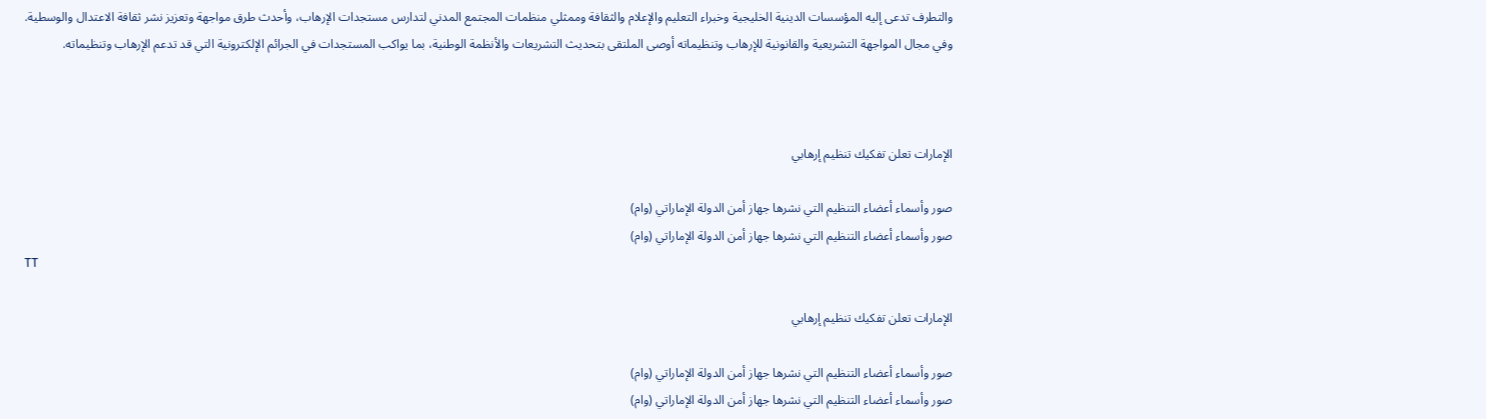والتطرف تدعى إليه المؤسسات الدينية الخليجية وخبراء التعليم والإعلام والثقافة وممثلي منظمات المجتمع المدني لتدارس مستجدات الإرهاب، وأحدث طرق مواجهة وتعزيز نشر ثقافة الاعتدال والوسطية.
وفي مجال المواجهة التشريعية والقانونية للإرهاب وتنظيماته أوصى الملتقى بتحديث التشريعات والأنظمة الوطنية، بما يواكب المستجدات في الجرائم الإلكترونية التي قد تدعم الإرهاب وتنظيماته.



الإمارات تعلن تفكيك تنظيم إرهابي

صور وأسماء أعضاء التنظيم التي نشرها جهاز أمن الدولة الإماراتي (وام)
صور وأسماء أعضاء التنظيم التي نشرها جهاز أمن الدولة الإماراتي (وام)
TT

الإمارات تعلن تفكيك تنظيم إرهابي

صور وأسماء أعضاء التنظيم التي نشرها جهاز أمن الدولة الإماراتي (وام)
صور وأسماء أعضاء التنظيم التي نشرها جهاز أمن الدولة الإماراتي (وام)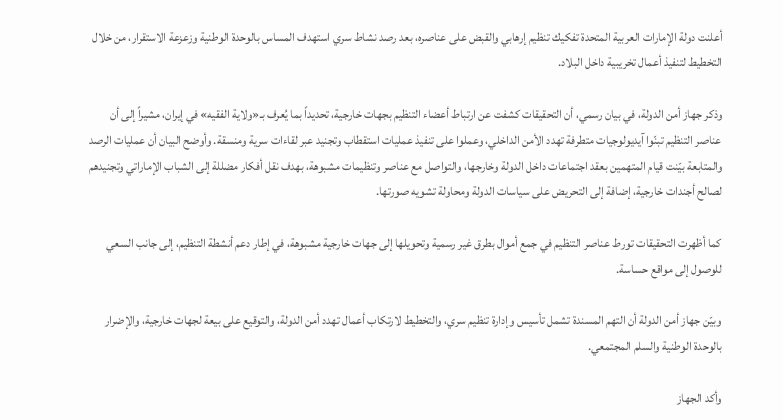أعلنت دولة الإمارات العربية المتحدة تفكيك تنظيم إرهابي والقبض على عناصره، بعد رصد نشاط سري استهدف المساس بالوحدة الوطنية وزعزعة الاستقرار، من خلال التخطيط لتنفيذ أعمال تخريبية داخل البلاد.

وذكر جهاز أمن الدولة، في بيان رسمي، أن التحقيقات كشفت عن ارتباط أعضاء التنظيم بجهات خارجية، تحديداً بما يُعرف بـ«ولاية الفقيه» في إيران، مشيراً إلى أن عناصر التنظيم تبنّوا آيديولوجيات متطرفة تهدد الأمن الداخلي، وعملوا على تنفيذ عمليات استقطاب وتجنيد عبر لقاءات سرية ومنسقة. وأوضح البيان أن عمليات الرصد والمتابعة بيّنت قيام المتهمين بعقد اجتماعات داخل الدولة وخارجها، والتواصل مع عناصر وتنظيمات مشبوهة، بهدف نقل أفكار مضللة إلى الشباب الإماراتي وتجنيدهم لصالح أجندات خارجية، إضافة إلى التحريض على سياسات الدولة ومحاولة تشويه صورتها.

كما أظهرت التحقيقات تورط عناصر التنظيم في جمع أموال بطرق غير رسمية وتحويلها إلى جهات خارجية مشبوهة، في إطار دعم أنشطة التنظيم، إلى جانب السعي للوصول إلى مواقع حساسة.

وبيّن جهاز أمن الدولة أن التهم المسندة تشمل تأسيس وإدارة تنظيم سري، والتخطيط لارتكاب أعمال تهدد أمن الدولة، والتوقيع على بيعة لجهات خارجية، والإضرار بالوحدة الوطنية والسلم المجتمعي.

وأكد الجهاز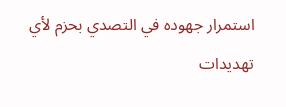استمرار جهوده في التصدي بحزم لأي تهديدات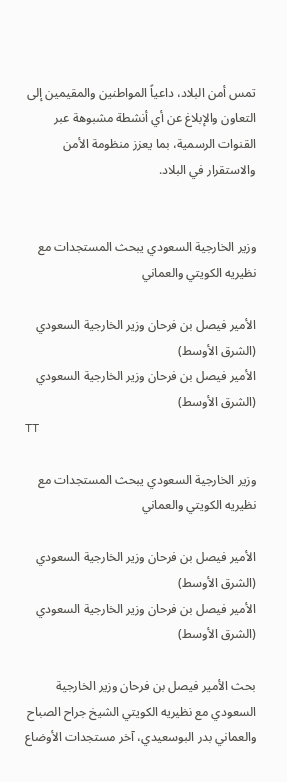تمس أمن البلاد، داعياً المواطنين والمقيمين إلى التعاون والإبلاغ عن أي أنشطة مشبوهة عبر القنوات الرسمية، بما يعزز منظومة الأمن والاستقرار في البلاد.


وزير الخارجية السعودي يبحث المستجدات مع نظيريه الكويتي والعماني

الأمير فيصل بن فرحان وزير الخارجية السعودي (الشرق الأوسط)
الأمير فيصل بن فرحان وزير الخارجية السعودي (الشرق الأوسط)
TT

وزير الخارجية السعودي يبحث المستجدات مع نظيريه الكويتي والعماني

الأمير فيصل بن فرحان وزير الخارجية السعودي (الشرق الأوسط)
الأمير فيصل بن فرحان وزير الخارجية السعودي (الشرق الأوسط)

بحث الأمير فيصل بن فرحان وزير الخارجية السعودي مع نظيريه الكويتي الشيخ جراح الصباح والعماني بدر البوسعيدي، آخر مستجدات الأوضاع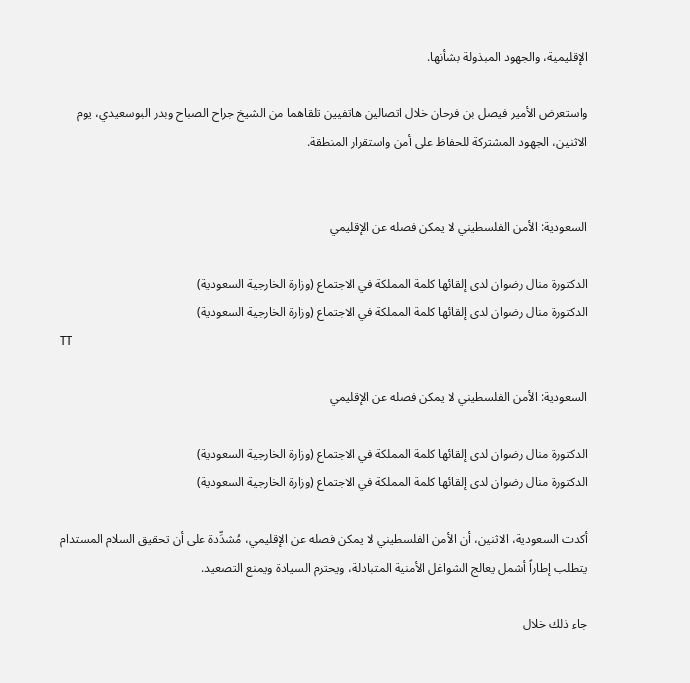الإقليمية، والجهود المبذولة بشأنها.

واستعرض الأمير فيصل بن فرحان خلال اتصالين هاتفيين تلقاهما من الشيخ جراح الصباح وبدر البوسعيدي، يوم الاثنين، الجهود المشتركة للحفاظ على أمن واستقرار المنطقة.


السعودية: الأمن الفلسطيني لا يمكن فصله عن الإقليمي

الدكتورة منال رضوان لدى إلقائها كلمة المملكة في الاجتماع (وزارة الخارجية السعودية)
الدكتورة منال رضوان لدى إلقائها كلمة المملكة في الاجتماع (وزارة الخارجية السعودية)
TT

السعودية: الأمن الفلسطيني لا يمكن فصله عن الإقليمي

الدكتورة منال رضوان لدى إلقائها كلمة المملكة في الاجتماع (وزارة الخارجية السعودية)
الدكتورة منال رضوان لدى إلقائها كلمة المملكة في الاجتماع (وزارة الخارجية السعودية)

أكدت السعودية، الاثنين، أن الأمن الفلسطيني لا يمكن فصله عن الإقليمي، مُشدِّدة على أن تحقيق السلام المستدام يتطلب إطاراً أشمل يعالج الشواغل الأمنية المتبادلة، ويحترم السيادة ويمنع التصعيد.

جاء ذلك خلال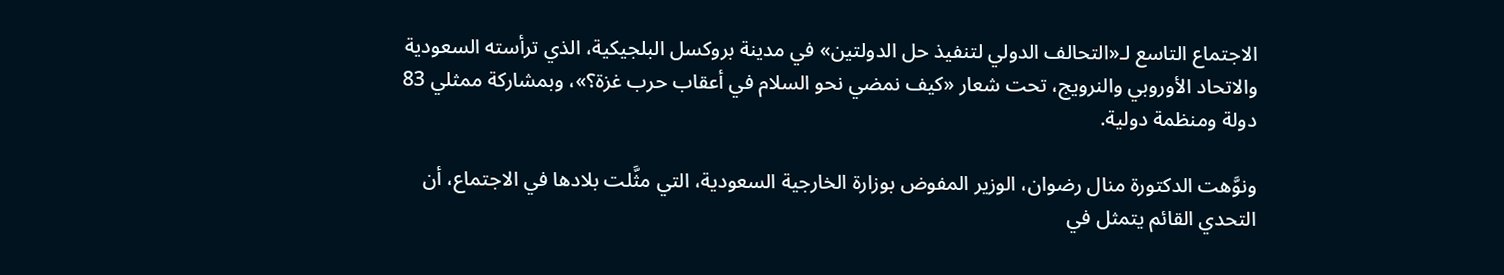الاجتماع التاسع لـ«التحالف الدولي لتنفيذ حل الدولتين» في مدينة بروكسل البلجيكية، الذي ترأسته السعودية والاتحاد الأوروبي والنرويج، تحت شعار «كيف نمضي نحو السلام في أعقاب حرب غزة؟»، وبمشاركة ممثلي 83 دولة ومنظمة دولية.

ونوَّهت الدكتورة منال رضوان، الوزير المفوض بوزارة الخارجية السعودية، التي مثَّلت بلادها في الاجتماع، أن التحدي القائم يتمثل في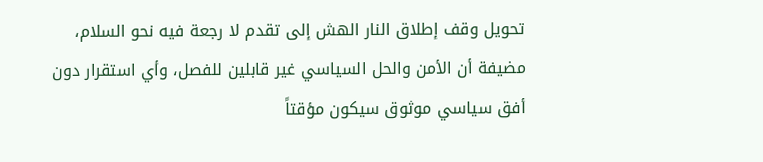تحويل وقف إطلاق النار الهش إلى تقدم لا رجعة فيه نحو السلام، مضيفة أن الأمن والحل السياسي غير قابلين للفصل، وأي استقرار دون أفق سياسي موثوق سيكون مؤقتاً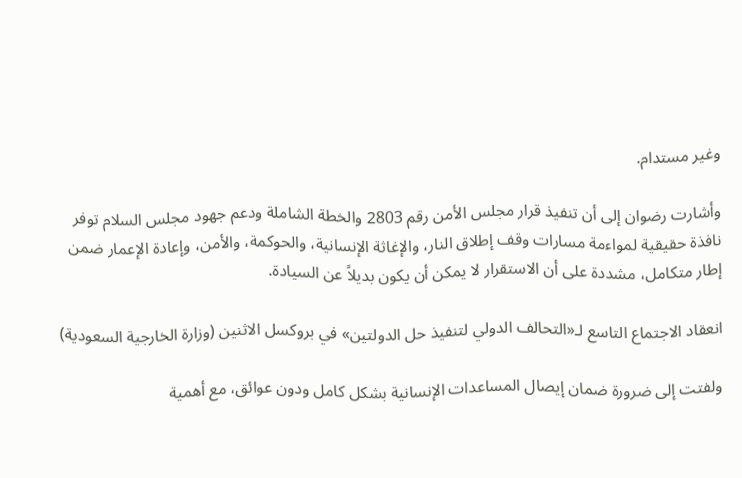وغير مستدام.

وأشارت رضوان إلى أن تنفيذ قرار مجلس الأمن رقم 2803 والخطة الشاملة ودعم جهود مجلس السلام توفر نافذة حقيقية لمواءمة مسارات وقف إطلاق النار، والإغاثة الإنسانية، والحوكمة، والأمن، وإعادة الإعمار ضمن إطار متكامل، مشددة على أن الاستقرار لا يمكن أن يكون بديلاً عن السيادة.

انعقاد الاجتماع التاسع لـ«التحالف الدولي لتنفيذ حل الدولتين» في بروكسل الاثنين (وزارة الخارجية السعودية)

ولفتت إلى ضرورة ضمان إيصال المساعدات الإنسانية بشكل كامل ودون عوائق، مع أهمية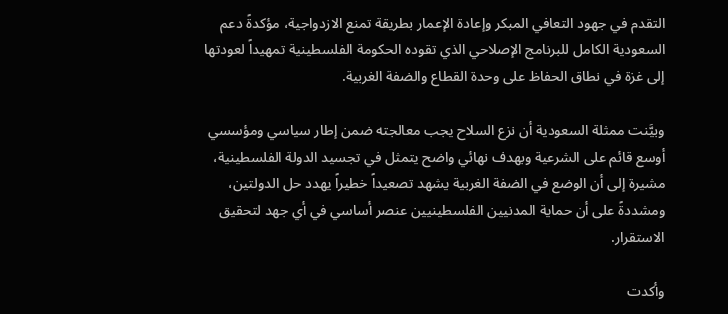التقدم في جهود التعافي المبكر وإعادة الإعمار بطريقة تمنع الازدواجية، مؤكدةً دعم السعودية الكامل للبرنامج الإصلاحي الذي تقوده الحكومة الفلسطينية تمهيداً لعودتها إلى غزة في نطاق الحفاظ على وحدة القطاع والضفة الغربية.

وبيَّنت ممثلة السعودية أن نزع السلاح يجب معالجته ضمن إطار سياسي ومؤسسي أوسع قائم على الشرعية وبهدف نهائي واضح يتمثل في تجسيد الدولة الفلسطينية، مشيرة إلى أن الوضع في الضفة الغربية يشهد تصعيداً خطيراً يهدد حل الدولتين، ومشددةً على أن حماية المدنيين الفلسطينيين عنصر أساسي في أي جهد لتحقيق الاستقرار.

وأكدت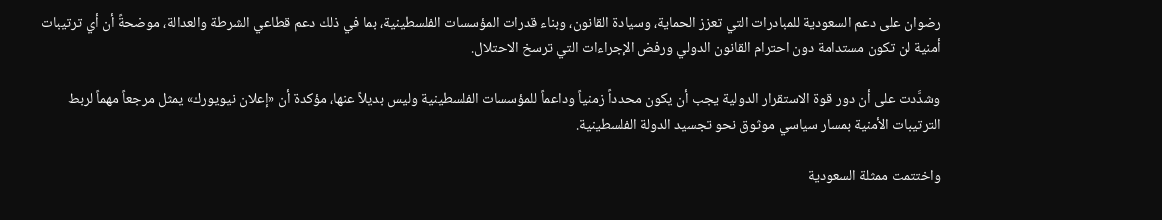رضوان على دعم السعودية للمبادرات التي تعزز الحماية، وسيادة القانون، وبناء قدرات المؤسسات الفلسطينية، بما في ذلك دعم قطاعي الشرطة والعدالة، موضحةً أن أي ترتيبات أمنية لن تكون مستدامة دون احترام القانون الدولي ورفض الإجراءات التي ترسخ الاحتلال.

وشدَّدت على أن دور قوة الاستقرار الدولية يجب أن يكون محدداً زمنياً وداعماً للمؤسسات الفلسطينية وليس بديلاً عنها، مؤكدة أن «إعلان نيويورك» يمثل مرجعاً مهماً لربط الترتيبات الأمنية بمسار سياسي موثوق نحو تجسيد الدولة الفلسطينية.

واختتمت ممثلة السعودية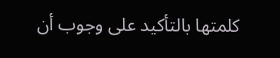كلمتها بالتأكيد على وجوب أن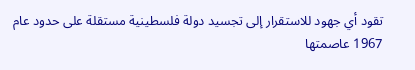تقود أي جهود للاستقرار إلى تجسيد دولة فلسطينية مستقلة على حدود عام 1967 عاصمتها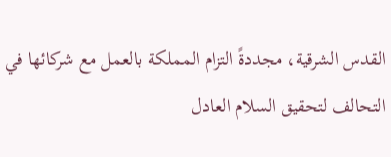القدس الشرقية، مجددةً التزام المملكة بالعمل مع شركائها في التحالف لتحقيق السلام العادل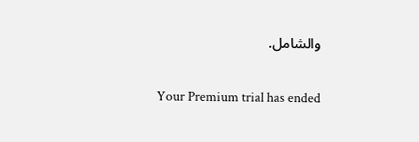والشامل.

Your Premium trial has ended